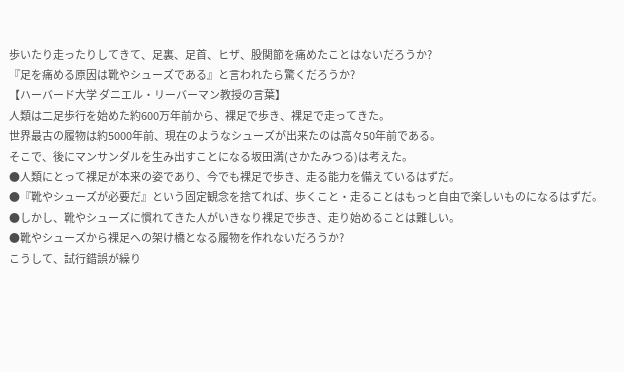歩いたり走ったりしてきて、足裏、足首、ヒザ、股関節を痛めたことはないだろうか?
『足を痛める原因は靴やシューズである』と言われたら驚くだろうか?
【ハーバード大学 ダニエル・リーバーマン教授の言葉】
人類は二足歩行を始めた約600万年前から、裸足で歩き、裸足で走ってきた。
世界最古の履物は約5000年前、現在のようなシューズが出来たのは高々50年前である。
そこで、後にマンサンダルを生み出すことになる坂田満(さかたみつる)は考えた。
●人類にとって裸足が本来の姿であり、今でも裸足で歩き、走る能力を備えているはずだ。
●『靴やシューズが必要だ』という固定観念を捨てれば、歩くこと・走ることはもっと自由で楽しいものになるはずだ。
●しかし、靴やシューズに慣れてきた人がいきなり裸足で歩き、走り始めることは難しい。
●靴やシューズから裸足への架け橋となる履物を作れないだろうか?
こうして、試行錯誤が繰り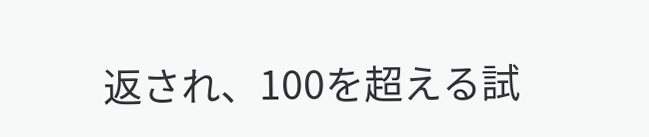返され、100を超える試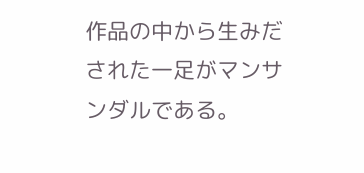作品の中から生みだされた一足がマンサンダルである。